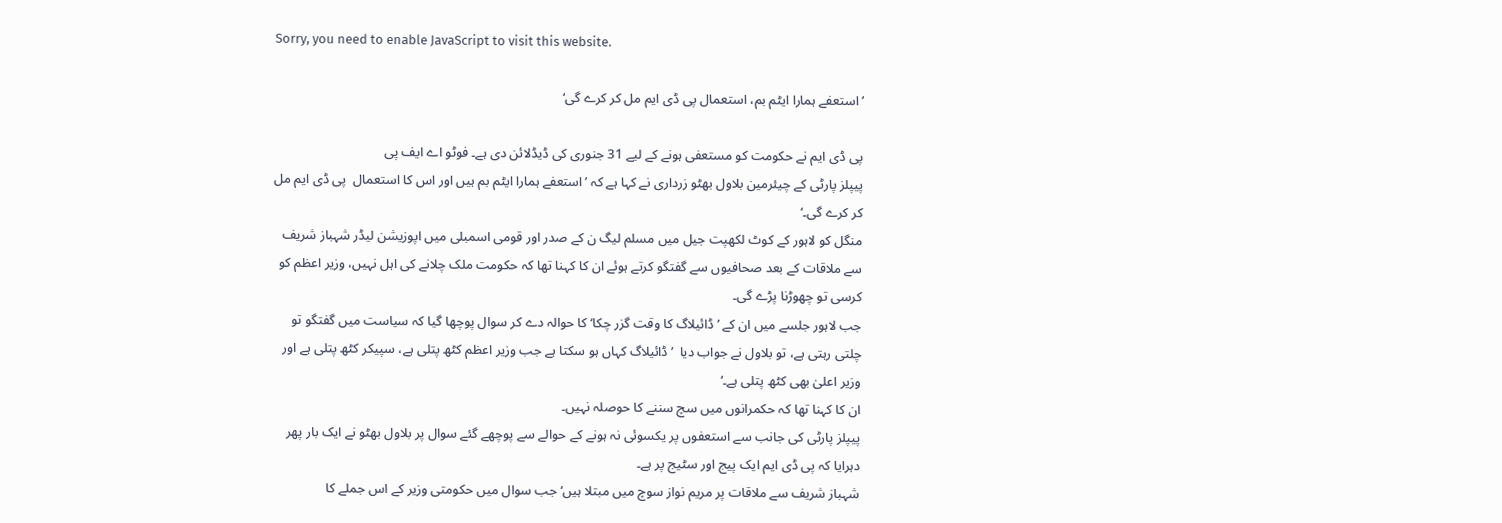Sorry, you need to enable JavaScript to visit this website.

’استعفے ہمارا ایٹم بم، استعمال پی ڈی ایم مل کر کرے گی‘

پی ڈی ایم نے حکومت کو مستعفی ہونے کے لیے 31 جنوری کی ڈیڈلائن دی ہے۔ فوٹو اے ایف پی
پیپلز پارٹی کے چیئرمین بلاول بھٹو زرداری نے کہا ہے کہ ’استعفے ہمارا ایٹم بم ہیں اور اس کا استعمال  پی ڈی ایم مل کر کرے گی۔‘
منگل کو لاہور کے کوٹ لکھپت جیل میں مسلم لیگ ن کے صدر اور قومی اسمبلی میں اپوزیشن لیڈر شہباز شریف سے ملاقات کے بعد صحافیوں سے گفتگو کرتے ہوئے ان کا کہنا تھا کہ حکومت ملک چلانے کی اہل نہیں، وزیر اعظم کو کرسی تو چھوڑنا پڑے گی۔
جب لاہور جلسے میں ان کے ’ڈائیلاگ کا وقت گزر چکا‘ کا حوالہ دے کر سوال پوچھا گیا کہ سیاست میں گفتگو تو چلتی رہتی ہے، تو بلاول نے جواب دیا  ’ڈائیلاگ کہاں ہو سکتا ہے جب وزیر اعظم کٹھ پتلی ہے، سپیکر کٹھ پتلی ہے اور وزیر اعلیٰ بھی کٹھ پتلی ہے۔‘
ان کا کہنا تھا کہ حکمرانوں میں سچ سننے کا حوصلہ نہیں۔
پیپلز پارٹی کی جانب سے استعفوں پر یکسوئی نہ ہونے کے حوالے سے پوچھے گئے سوال پر بلاول بھٹو نے ایک بار پھر دہرایا کہ پی ڈی ایم ایک پیج اور سٹیج پر ہے۔
شہباز شریف سے ملاقات پر مریم نواز سوچ میں مبتلا ہیں‘ جب سوال میں حکومتی وزیر کے اس جملے کا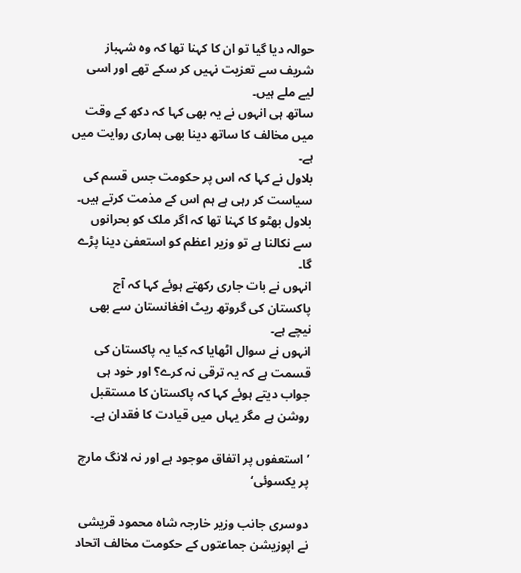حوالہ دیا گیا تو ان کا کہنا تھا کہ وہ شہباز شریف سے تعزیت نہیں کر سکے تھے اور اسی لیے ملے ہیں۔
ساتھ ہی انہوں نے یہ بھی کہا کہ دکھ کے وقت میں مخالف کا ساتھ دینا بھی ہماری روایت میں ہے۔
بلاول نے کہا کہ اس پر حکومت جس قسم کی سیاست کر رہی ہے ہم اس کے مذمت کرتے ہیں۔
بلاول بھٹو کا کہنا تھا کہ اگر ملک کو بحرانوں سے نکالنا ہے تو وزیر اعظم کو استعفیٰ دینا پڑے گا۔
انہوں نے بات جاری رکھتے ہوئے کہا کہ آج پاکستان کی گروتھ ریٹ افغانستان سے بھی نیچے ہے۔
انہوں نے سوال اٹھایا کہ کیا یہ پاکستان کی قسمت ہے کہ یہ ترقی نہ کرے؟ اور خود ہی جواب دیتے ہوئے کہا کہ پاکستان کا مستقبل روشن ہے مگر یہاں میں قیادت کا فقدان ہے۔

’استعفوں پر اتفاق موجود ہے اور نہ لانگ مارچ پر یکسوئی‘

دوسری جانب وزیر خارجہ شاہ محمود قریشی نے اپوزیشن جماعتوں کے حکومت مخالف اتحاد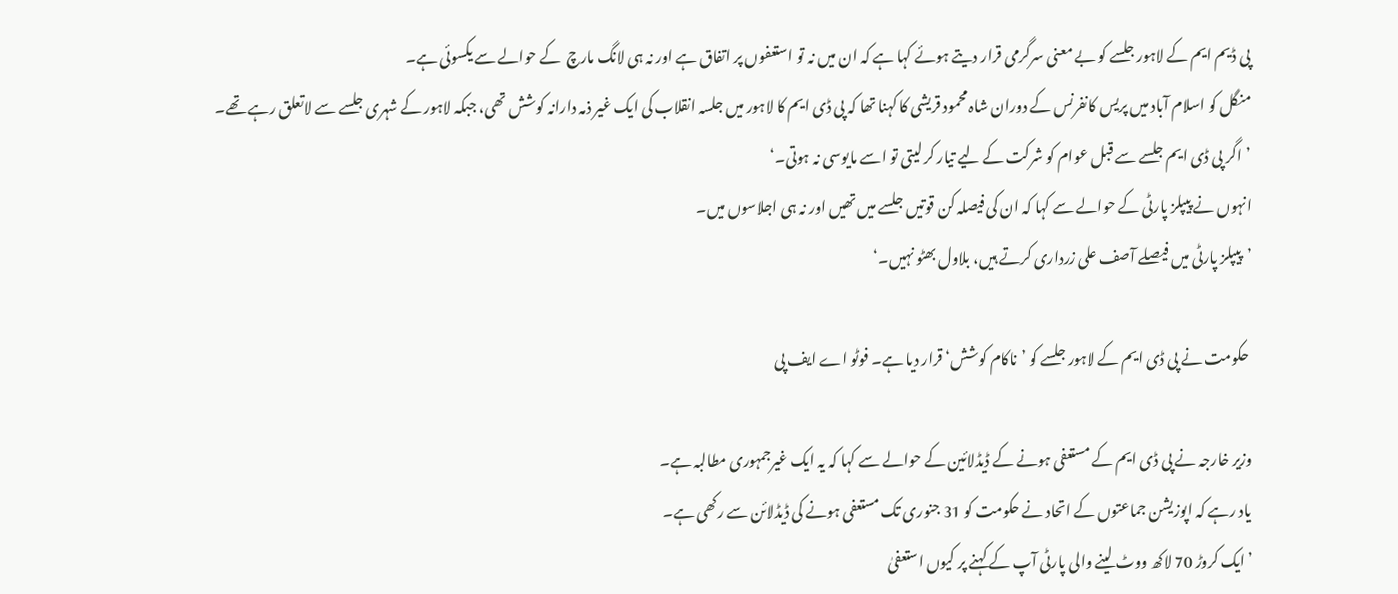پی ڈیم ایم کے لاہور جلسے کو بے معنی سرگرمی قرار دیتے ہوئے کہا ہے کہ ان میں نہ تو استعفوں پر اتفاق ہے اور نہ ہی لانگ مارچ  کے حوالے سے یکسوئی ہے۔
منگل کو اسلام آباد میں پریس کانفرنس کے دوران شاہ محمود قریشی کا کہنا تھا کہ پی ڈی ایم کا لاہور میں جلسہ انقلاب کی ایک غیر ذمہ دارانہ کوشش تھی، جبکہ لاہور کے شہری جلسے سے لاتعلق رہے تھے۔
’اگر پی ڈی ایم جلسے سے قبل عوام کو شرکت کے لیے تیار کر لیتی تو اسے مایوسی نہ ہوتی۔‘
انہوں نے پیپلز پارٹی کے حوالے سے کہا کہ ان کی فیصلہ کن قوتیں جلسے میں تھیں اور نہ ہی اجلاسوں میں۔
’پیپلز پارٹی میں فیصلے آصف علی زرداری کرتے ہیں، بلاول بھٹو نہیں۔‘

 حکومت نے پی ڈی ایم کے لاہور جلسے کو ’ناکام کوشش‘ قرار دیا ہے۔ فوٹو اے ایف پی

وزیر خارجہ نے پی ڈی ایم کے مستعفی ہونے کے ڈیڈلائین کے حوالے سے کہا کہ یہ ایک غیرجمہوری مطالبہ ہے۔
یاد رہے کہ اپوزیشن جماعتوں کے اتحاد نے حکومت کو 31 جنوری تک مستعفی ہونے کی ڈیڈلائن سے رکھی ہے۔
’ایک کروڑ 70 لاکھ ووٹ لینے والی پارٹی آپ کے کہنے پر کیوں استعفیٰ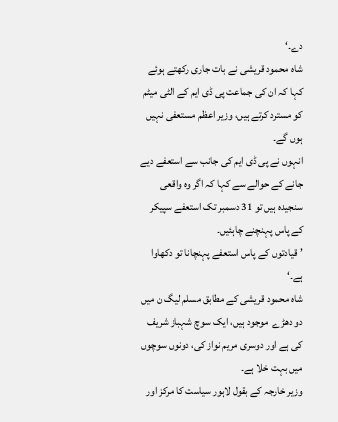دے۔‘
شاہ محمود قریشی نے بات جاری رکھتے ہوئے کہا کہ ان کی جماعت پی ڈی ایم کے الٹی میٹم کو مسترد کرتے ہیں، وزیر اعظم مستعفی نہیں ہوں گے۔
انہوں نے پی ڈی ایم کی جانب سے استعفے دیے جانے کے حوالے سے کہا کہ اگر وہ واقعی سنجیدہ ہیں تو 31 دسمبر تک استعفے سپیکر کے پاس پہنچنے چاہئیں۔
’قیادتوں کے پاس استعفے پہنچانا تو دکھاوا ہے۔‘
شاہ محمود قریشی کے مطابق مسلم لیگ ن میں دو دھڑے  موجود ہیں، ایک سوچ شہباز شریف کی ہے اور دوسری مریم نواز کی، دونوں سوچوں میں بہت خلا ہے۔
وزیر خارجہ کے بقول لاہور سیاست کا مرکز اور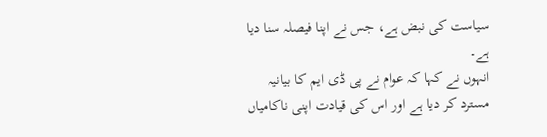سیاست کی نبض ہے، جس نے اپنا فیصلہ سنا دیا ہے۔
انہوں نے کہا کہ عوام نے پی ڈی ایم کا بیانیہ مسترد کر دیا ہے اور اس کی قیادت اپنی ناکامیاں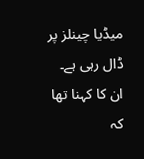میڈیا چینلز پر ڈال رہی ہے۔
ان کا کہنا تھا کہ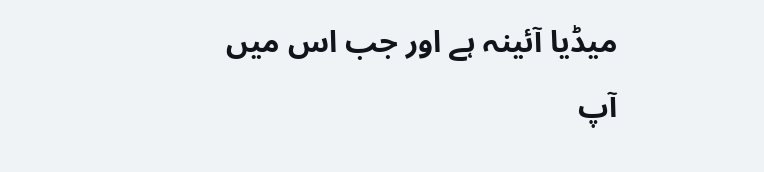میڈیا آئینہ ہے اور جب اس میں آپ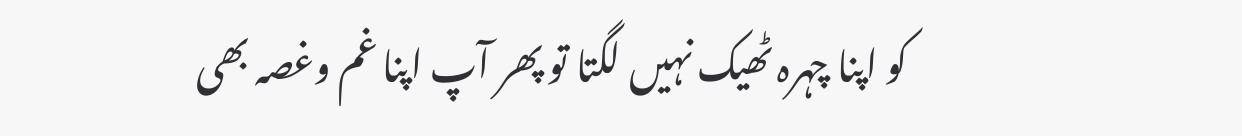کو اپنا چہرہ ٹھیک نہیں لگتا تو پھر آپ اپنا غم وغصہ بھی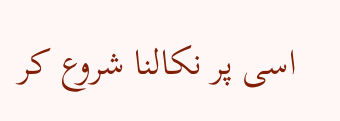اسی پر نکالنا شروع کر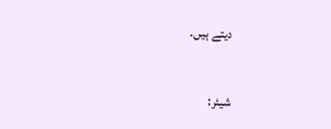دیتے ہیں۔

شیئر: